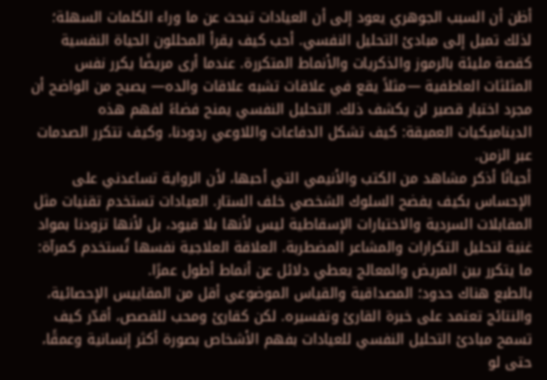أظن أن السبب الجوهري يعود إلى أن العيادات تبحث عن ما وراء الكلمات السهلة؛ لذلك تميل إلى مبادئ التحليل النفسي. أحب كيف يقرأ المحللون الحياة النفسية كقصة مليئة بالرموز والذكريات والأنماط المتكررة. عندما أرى مريضًا يكرر نفس المثلثات العاطفية —مثلاً يقع في علاقات تشبه علاقات والده— يصبح من الواضح أن مجرد اختبار قصير لن يكشف ذلك. التحليل النفسي يمنح فضاءً لفهم هذه الديناميكيات العميقة: كيف تشكل الدفاعات واللاوعي ردودنا، وكيف تتكرر الصدمات عبر الزمن.
أحيانًا أذكر مشاهد من الكتب والأنيمي التي أحبها، لأن الرواية تساعدني على الإحساس بكيف يفضح السلوك الشخصي خلف الستار. العيادات تستخدم تقنيات مثل المقابلات السردية والاختبارات الإسقاطية ليس لأنها بلا قيود، بل لأنها تزودنا بمواد غنية لتحليل التكرارات والمشاعر المضطربة. العلاقة العلاجية نفسها تُستخدم كمرآة: ما يتكرر بين المريض والمعالج يعطي دلائل عن أنماط أطول عمرًا.
بالطبع هناك حدود؛ المصداقية والقياس الموضوعي أقل من المقاييس الإحصائية، والنتائج تعتمد على خبرة القارئ وتفسيره. لكن كقارئ ومحب للقصص، أقدّر كيف تسمح مبادئ التحليل النفسي للعيادات بفهم الأشخاص بصورة أكثر إنسانية وعمقًا، حتى لو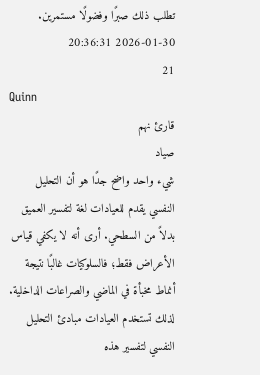تطلب ذلك صبرًا وفضولًا مستمرين.
2026-01-30 20:36:31
21
Quinn
قارئ نهم
صياد
شيء واحد واضح جدًا هو أن التحليل النفسي يقدم للعيادات لغة لتفسير العميق بدلاً من السطحي. أرى أنه لا يكفي قياس الأعراض فقط؛ فالسلوكيات غالبًا نتيجة أنماط مخبأة في الماضي والصراعات الداخلية.
لذلك تستخدم العيادات مبادئ التحليل النفسي لتفسير هذه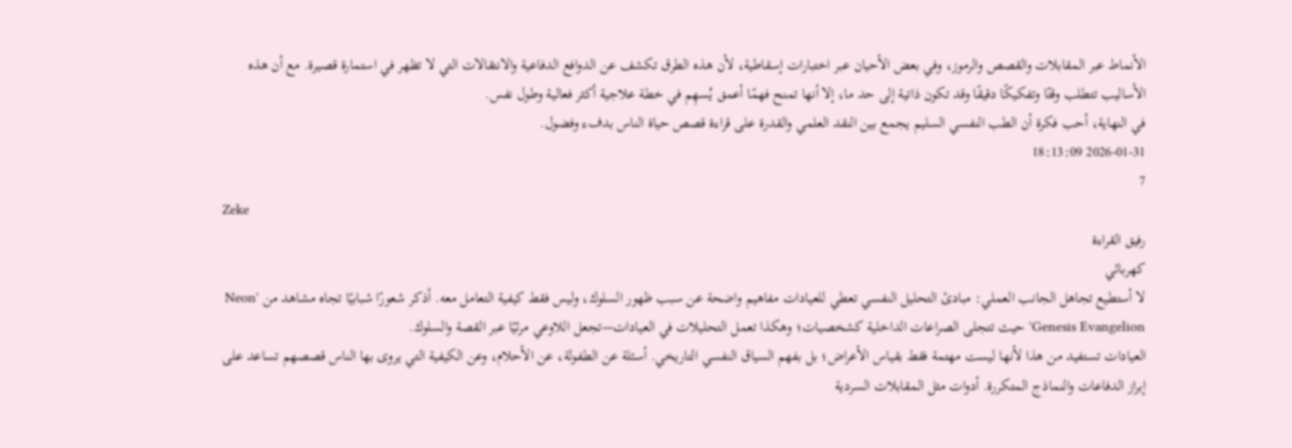الأنماط عبر المقابلات والقصص والرموز، وفي بعض الأحيان عبر اختبارات إسقاطية، لأن هذه الطرق تكشف عن الدوافع الدفاعية والانتقالات التي لا تظهر في استمارة قصيرة. مع أن هذه الأساليب تتطلب وقتًا وتفكيكًا دقيقًا وقد تكون ذاتية إلى حد ما، إلا أنها تمنح فهمًا أعمق يُسهِم في خطة علاجية أكثر فعالية وطول نفس.
في النهاية، أحب فكرة أن الطب النفسي السليم يجمع بين النقد العلمي والقدرة على قراءة قصص حياة الناس بدفء وفضول.
2026-01-31 18:13:09
7
Zeke
رفيق القراءة
كهربائي
لا أستطيع تجاهل الجانب العملي: مبادئ التحليل النفسي تعطي للعيادات مفاهيم واضحة عن سبب ظهور السلوك، وليس فقط كيفية التعامل معه. أذكر شعورًا شبابيًا تجاه مشاهد من 'Neon Genesis Evangelion' حيث تتجلى الصراعات الداخلية كشخصيات؛ وهكذا تعمل التحليلات في العيادات—تجعل اللاوعي مرئيًا عبر القصة والسلوك.
العيادات تستفيد من هذا لأنها ليست مهتمة فقط بقياس الأعراض؛ بل بفهم السياق النفسي التاريخي. أسئلة عن الطفولة، عن الأحلام، وعن الكيفية التي يروى بها الناس قصصهم تساعد على إبراز الدفاعات والنماذج المتكررة. أدوات مثل المقابلات السردية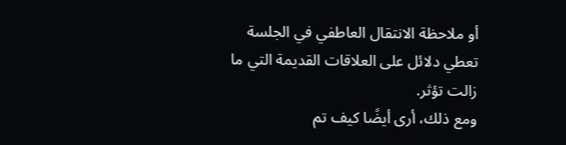أو ملاحظة الانتقال العاطفي في الجلسة تعطي دلائل على العلاقات القديمة التي ما زالت تؤثر.
ومع ذلك، أرى أيضًا كيف تم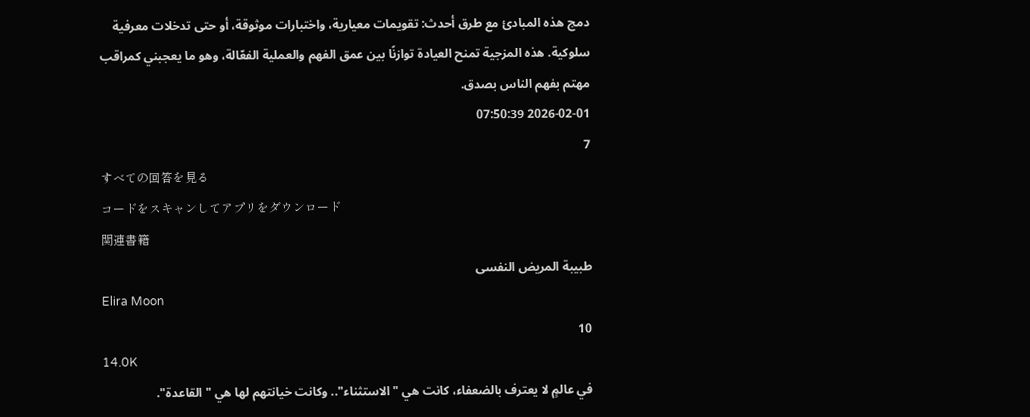دمج هذه المبادئ مع طرق أحدث: تقويمات معيارية، واختبارات موثوقة، أو حتى تدخلات معرفية سلوكية. هذه المزجية تمنح العيادة توازنًا بين عمق الفهم والعملية الفعّالة، وهو ما يعجبني كمراقب مهتم بفهم الناس بصدق.
2026-02-01 07:50:39
7
すべての回答を見る
コードをスキャンしてアプリをダウンロード
関連書籍
طبيبة المريض النفسى
Elira Moon
10
14.0K
في عالمٍ لا يعترف بالضعفاء، كانت هي "الاستثناء".. وكانت خيانتهم لها هي "القاعدة".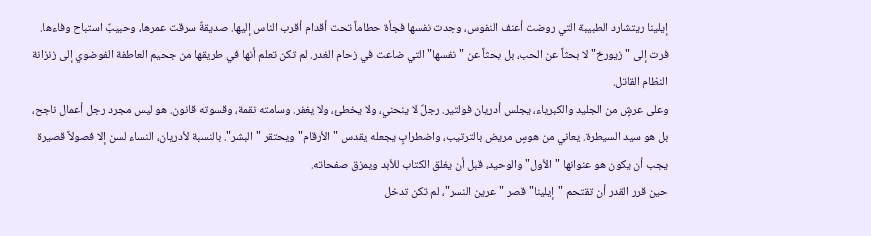إيلينا ريتشارد الطبيبة التي روضت أعنف النفوس، وجدت نفسها فجأة حطاماً تحت أقدام أقرب الناس إليها. صديقةٌ سرقت عمرها، وحبيبٌ استباح وفاءها. فرت إلى "زيورخ" لا بحثاً عن الحب، بل بحثاً عن "نفسها" التي ضاعت في زحام الغدر. لم تكن تعلم أنها في طريقها من جحيم العاطفة الفوضوي إلى زنزانة النظام القاتل.
وعلى عرشٍ من الجليد والكبرياء، يجلس أدريان فولتير. رجلٌ لا ينحني، ولا يخطئ، ولا يغفر. وسامته نقمة، وقسوته قانون. هو ليس مجرد رجل أعمال ناجح، بل هو سيد السيطرة. يعاني من هوسٍ مريض بالترتيب، واضطرابٍ يجعله يقدس "الأرقام" ويحتقر "البشر". بالنسبة لأدريان، النساء لسن إلا فصولاً قصيرة يجب أن يكون هو عنوانها "الأول" والوحيد، قبل أن يغلق الكتاب للأبد ويمزق صفحاته.
حين قرر القدر أن تقتحم "إيلينا" قصر "عرين النسر"، لم تكن تدخل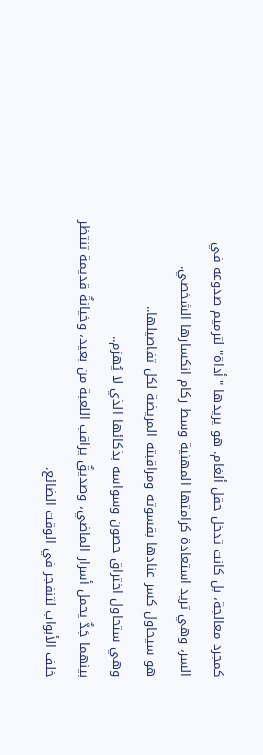كمجرد معالجة، بل كانت تدخل حقل ألغام. هو يريدها "أداة" لترميم صدوعه في السر، وهي تريد استعادة كرامتها المهنية وسط ركام انكسارها الشخصي.
هو سيحاول كسر عنادها بقسوته ومراقبته المريضة لكل تفاصيلها..
وهي ستحاول اختراق حصون وسواسه بذكائها الذي لا يُهزم..
بينهما جَدٌّ يحمل أسرار الماضي، وصديقٌ يراقب اللعبة من بعيد، وخيانةٌ قديمة تنتظر خلف الأبواب لتنفجر في الوقت الضائع.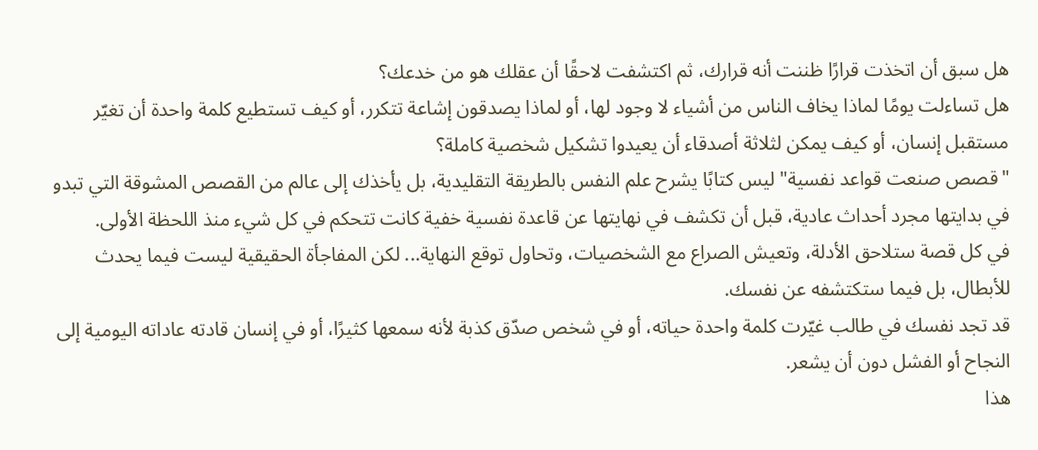هل سبق أن اتخذت قرارًا ظننت أنه قرارك، ثم اكتشفت لاحقًا أن عقلك هو من خدعك؟
هل تساءلت يومًا لماذا يخاف الناس من أشياء لا وجود لها، أو لماذا يصدقون إشاعة تتكرر، أو كيف تستطيع كلمة واحدة أن تغيّر مستقبل إنسان، أو كيف يمكن لثلاثة أصدقاء أن يعيدوا تشكيل شخصية كاملة؟
"قصص صنعت قواعد نفسية" ليس كتابًا يشرح علم النفس بالطريقة التقليدية، بل يأخذك إلى عالم من القصص المشوقة التي تبدو في بدايتها مجرد أحداث عادية، قبل أن تكشف في نهايتها عن قاعدة نفسية خفية كانت تتحكم في كل شيء منذ اللحظة الأولى.
في كل قصة ستلاحق الأدلة، وتعيش الصراع مع الشخصيات، وتحاول توقع النهاية... لكن المفاجأة الحقيقية ليست فيما يحدث للأبطال، بل فيما ستكتشفه عن نفسك.
قد تجد نفسك في طالب غيّرت كلمة واحدة حياته، أو في شخص صدّق كذبة لأنه سمعها كثيرًا، أو في إنسان قادته عاداته اليومية إلى النجاح أو الفشل دون أن يشعر.
هذا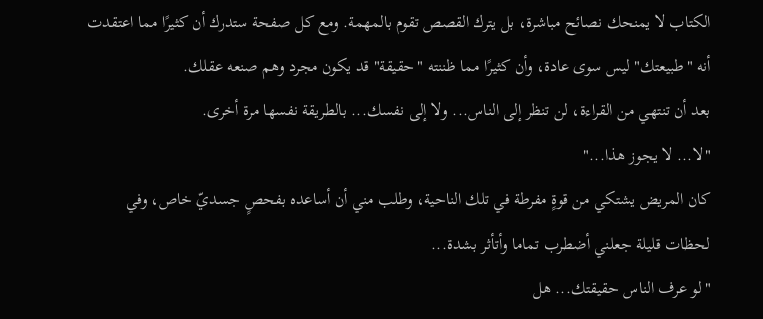الكتاب لا يمنحك نصائح مباشرة، بل يترك القصص تقوم بالمهمة. ومع كل صفحة ستدرك أن كثيرًا مما اعتقدت أنه "طبيعتك" ليس سوى عادة، وأن كثيرًا مما ظننته "حقيقة" قد يكون مجرد وهم صنعه عقلك.
بعد أن تنتهي من القراءة، لن تنظر إلى الناس... ولا إلى نفسك... بالطريقة نفسها مرة أخرى.
"لا... لا يجوز هذا..."
كان المريض يشتكي من قوةٍ مفرطة في تلك الناحية، وطلب مني أن أساعده بفحصٍ جسديّ خاص، وفي لحظات قليلة جعلني أضطرب تماما وأتأثر بشدة...
"لو عرف الناس حقيقتك... هل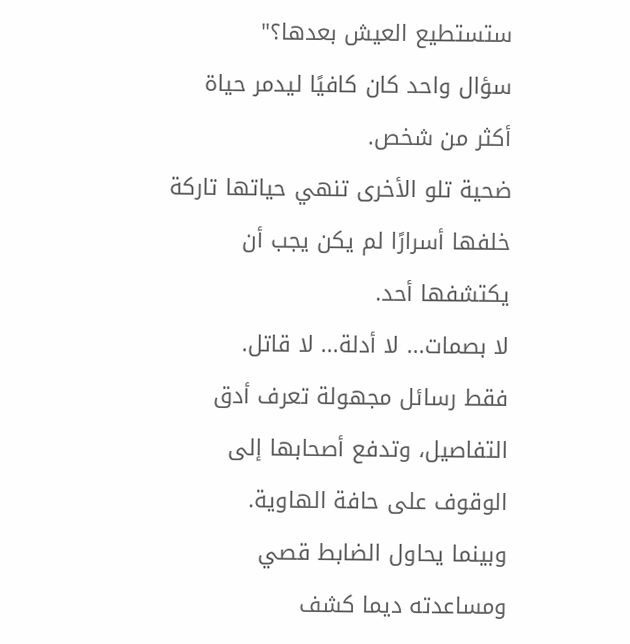ستستطيع العيش بعدها؟"
سؤال واحد كان كافيًا ليدمر حياة أكثر من شخص.
ضحية تلو الأخرى تنهي حياتها تاركة خلفها أسرارًا لم يكن يجب أن يكتشفها أحد.
لا بصمات... لا أدلة... لا قاتل.
فقط رسائل مجهولة تعرف أدق التفاصيل، وتدفع أصحابها إلى الوقوف على حافة الهاوية.
وبينما يحاول الضابط قصي ومساعدته ديما كشف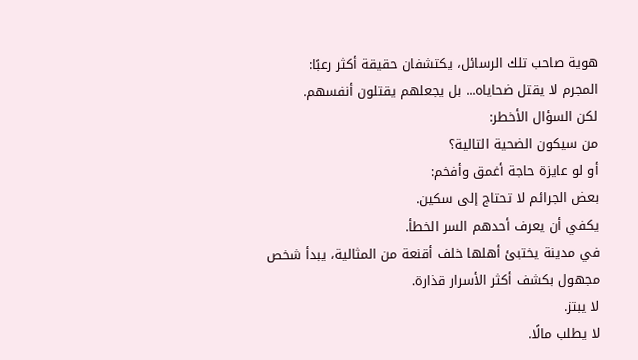هوية صاحب تلك الرسائل، يكتشفان حقيقة أكثر رعبًا:
المجرم لا يقتل ضحاياه... بل يجعلهم يقتلون أنفسهم.
لكن السؤال الأخطر:
من سيكون الضحية التالية؟
أو لو عايزة حاجة أغمق وأفخم:
بعض الجرائم لا تحتاج إلى سكين.
يكفي أن يعرف أحدهم السر الخطأ.
في مدينة يختبئ أهلها خلف أقنعة من المثالية، يبدأ شخص مجهول بكشف أكثر الأسرار قذارة.
لا يبتز.
لا يطلب مالًا.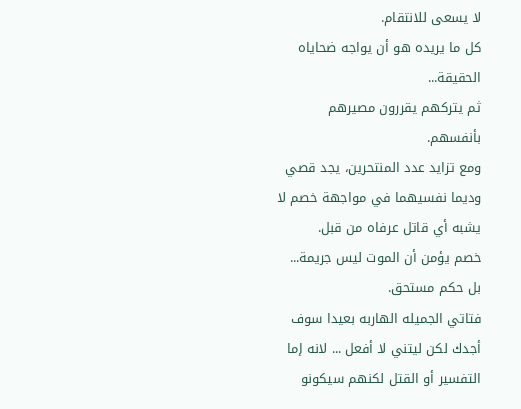لا يسعى للانتقام.
كل ما يريده هو أن يواجه ضحاياه الحقيقة...
ثم يتركهم يقررون مصيرهم بأنفسهم.
ومع تزايد عدد المنتحرين، يجد قصي وديما نفسيهما في مواجهة خصم لا يشبه أي قاتل عرفاه من قبل.
خصم يؤمن أن الموت ليس جريمة...
بل حكم مستحق.
فتاتي الجميله الهاربه بعيدا سوف أجدك لكن ليتني لا أفعل ... لانه إما التفسير أو القتل لكنهم سيكونو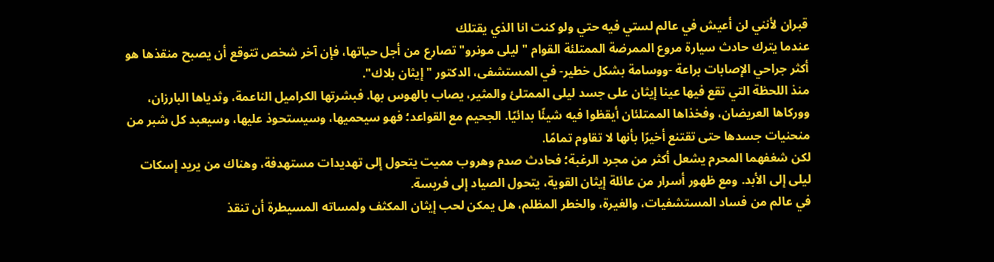قبران لأنني لن أعيش في عالم لستي فيه حتي ولو كنت انا الذي يقتلك
عندما يترك حادث سيارة مروع الممرضة الممتلئة القوام "ليلى مونرو" تصارع من أجل حياتها، فإن آخر شخص تتوقع أن يصبح منقذها هو أكثر جراحي الإصابات براعة -ووسامة بشكل خطير- في المستشفى، الدكتور "إيثان بلاك".
منذ اللحظة التي تقع فيها عينا إيثان على جسد ليلى الممتلئ والمثير، يصاب بالهوس بها. فبشرتها الكراميل الناعمة، وثدياها البارزان، ووركاها العريضان، وفخذاها الممتلئان أيقظوا فيه شيئًا بدائيًا. الجحيم مع القواعد؛ فهو سيحميها، وسيستحوذ عليها، وسيعبد كل شبر من منحنيات جسدها حتى تقتنع أخيرًا بأنها لا تقاوم تمامًا.
لكن شغفهما المحرم يشعل أكثر من مجرد الرغبة؛ فحادث صدم وهروب مميت يتحول إلى تهديدات مستهدفة، وهناك من يريد إسكات ليلى إلى الأبد. ومع ظهور أسرار من عائلة إيثان القوية، يتحول الصياد إلى فريسة.
في عالم من فساد المستشفيات، والغيرة، والخطر المظلم، هل يمكن لحب إيثان المكثف ولمساته المسيطرة أن تنقذ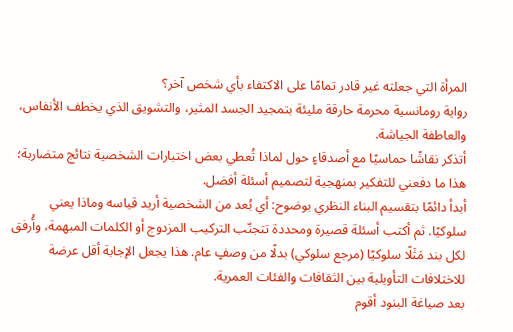المرأة التي جعلته غير قادر تمامًا على الاكتفاء بأي شخص آخر؟
رواية رومانسية محرمة حارقة مليئة بتمجيد الجسد المثير، والتشويق الذي يخطف الأنفاس، والعاطفة الجياشة.
أتذكر نقاشًا حماسيًا مع أصدقاءٍ حول لماذا تُعطي بعض اختبارات الشخصية نتائج متضاربة؛ هذا ما دفعني للتفكير بمنهجية لتصميم أسئلة أفضل.
أبدأ دائمًا بتقسيم البناء النظري بوضوح: أي بُعد من الشخصية أريد قياسه وماذا يعني سلوكيًا. ثم أكتب أسئلة قصيرة ومحددة تتجنّب التركيب المزدوج أو الكلمات المبهمة، وأُرفق لكل بند مَثَلًا سلوكيًا (مرجع سلوكي) بدلًا من وصفٍ عام. هذا يجعل الإجابة أقل عرضة للاختلافات التأويلية بين الثقافات والفئات العمرية.
بعد صياغة البنود أقوم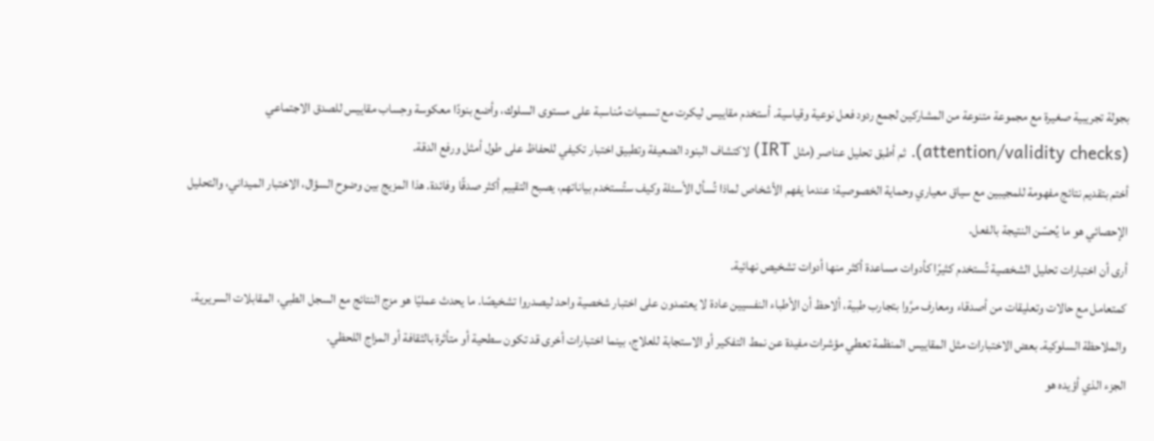بجولة تجريبية صغيرة مع مجموعة متنوعة من المشاركين لجمع ردود فعل نوعية وقياسية. أستخدم مقاييس ليكرت مع تسميات مُناسبة على مستوى السلوك، وأضع بنودًا معكوسة وحِساب مقاييس للصدق الاجتماعي (attention/validity checks). ثم أطبق تحليل عناصر (مثل IRT) لاكتشاف البنود الضعيفة وتطبيق اختبار تكيفي للحفاظ على طول أمثل ورفع الدقة.
أختم بتقديم نتائج مفهومة للمجيبين مع سياق معياري وحماية الخصوصية؛ عندما يفهم الأشخاص لماذا تُسأل الأسئلة وكيف ستُستخدم بياناتهم، يصبح التقييم أكثر صدقًا وفائدة. هذا المزيج بين وضوح السؤال، الاختبار الميداني، والتحليل الإحصائي هو ما يُحسّن النتيجة بالفعل.
أرى أن اختبارات تحليل الشخصية تُستخدم كثيرًا كأدوات مساعدة أكثر منها أدوات تشخيص نهائية.
كمتعامل مع حالات وتعليقات من أصدقاء ومعارف مرَّوا بتجارب طبية، ألاحظ أن الأطباء النفسيين عادة لا يعتمدون على اختبار شخصية واحد ليصدروا تشخيصًا. ما يحدث عمليًا هو مزج النتائج مع السجل الطبي، المقابلات السريرية، والملاحظة السلوكية. بعض الاختبارات مثل المقاييس المنظمة تعطي مؤشرات مفيدة عن نمط التفكير أو الاستجابة للعلاج، بينما اختبارات أخرى قد تكون سطحية أو متأثرة بالثقافة أو المزاج اللحظي.
الجزء الذي أؤيده هو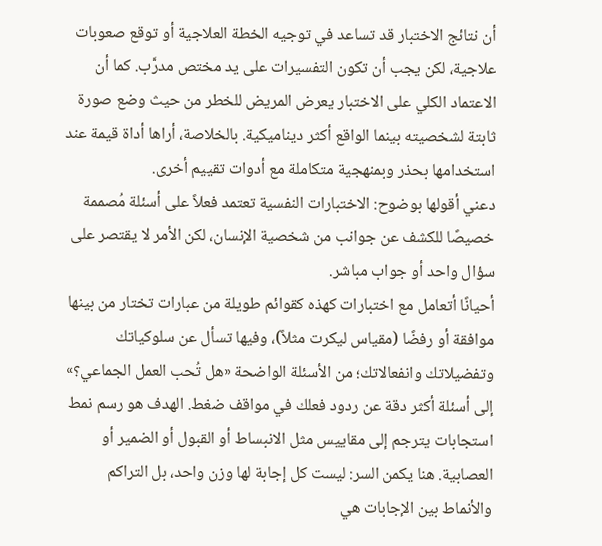أن نتائج الاختبار قد تساعد في توجيه الخطة العلاجية أو توقع صعوبات علاجية، لكن يجب أن تكون التفسيرات على يد مختص مدرَّب. كما أن الاعتماد الكلي على الاختبار يعرض المريض للخطر من حيث وضع صورة ثابتة لشخصيته بينما الواقع أكثر ديناميكية. بالخلاصة، أراها أداة قيمة عند استخدامها بحذر وبمنهجية متكاملة مع أدوات تقييم أخرى.
دعني أقولها بوضوح: الاختبارات النفسية تعتمد فعلاً على أسئلة مُصممة خصيصًا للكشف عن جوانب من شخصية الإنسان، لكن الأمر لا يقتصر على سؤال واحد أو جواب مباشر.
أحيانًا أتعامل مع اختبارات كهذه كقوائم طويلة من عبارات تختار من بينها موافقة أو رفضًا (مقياس ليكرت مثلاً)، وفيها تسأل عن سلوكياتك وتفضيلاتك وانفعالاتك؛ من الأسئلة الواضحة «هل تُحب العمل الجماعي؟» إلى أسئلة أكثر دقة عن ردود فعلك في مواقف ضغط. الهدف هو رسم نمط استجابات يترجم إلى مقاييس مثل الانبساط أو القبول أو الضمير أو العصابية. هنا يكمن السر: ليست كل إجابة لها وزن واحد، بل التراكم والأنماط بين الإجابات هي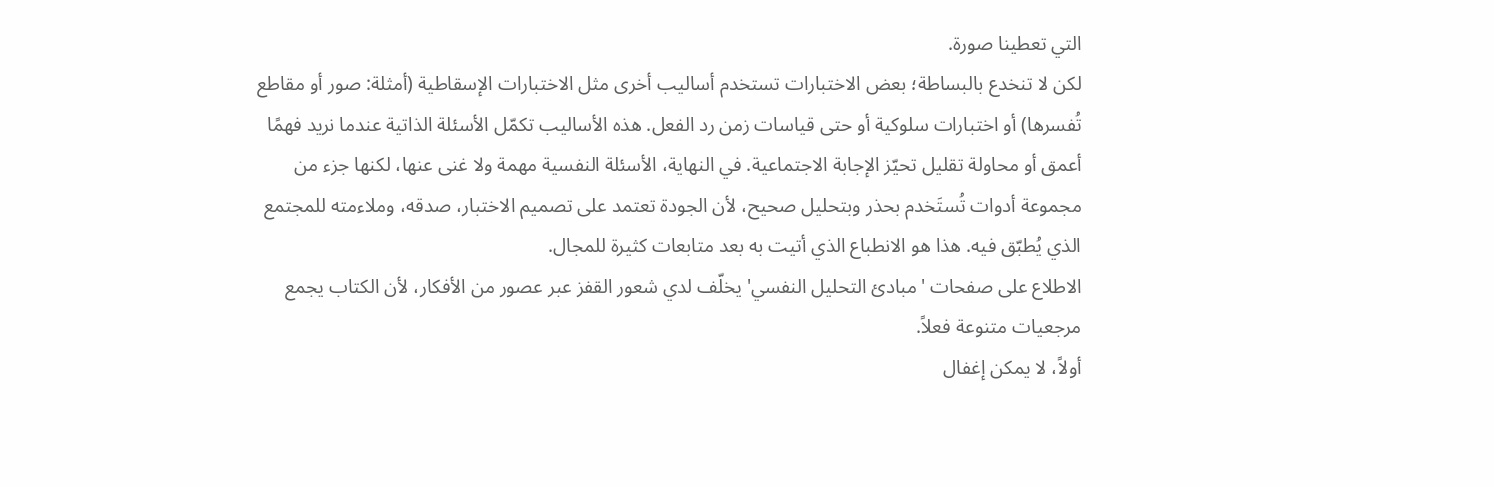التي تعطينا صورة.
لكن لا تنخدع بالبساطة؛ بعض الاختبارات تستخدم أساليب أخرى مثل الاختبارات الإسقاطية (أمثلة: صور أو مقاطع تُفسرها) أو اختبارات سلوكية أو حتى قياسات زمن رد الفعل. هذه الأساليب تكمّل الأسئلة الذاتية عندما نريد فهمًا أعمق أو محاولة تقليل تحيّز الإجابة الاجتماعية. في النهاية، الأسئلة النفسية مهمة ولا غنى عنها، لكنها جزء من مجموعة أدوات تُستَخدم بحذر وبتحليل صحيح، لأن الجودة تعتمد على تصميم الاختبار، صدقه، وملاءمته للمجتمع الذي يُطبّق فيه. هذا هو الانطباع الذي أتيت به بعد متابعات كثيرة للمجال.
الاطلاع على صفحات 'مبادئ التحليل النفسي' يخلّف لدي شعور القفز عبر عصور من الأفكار، لأن الكتاب يجمع مرجعيات متنوعة فعلاً.
أولاً، لا يمكن إغفال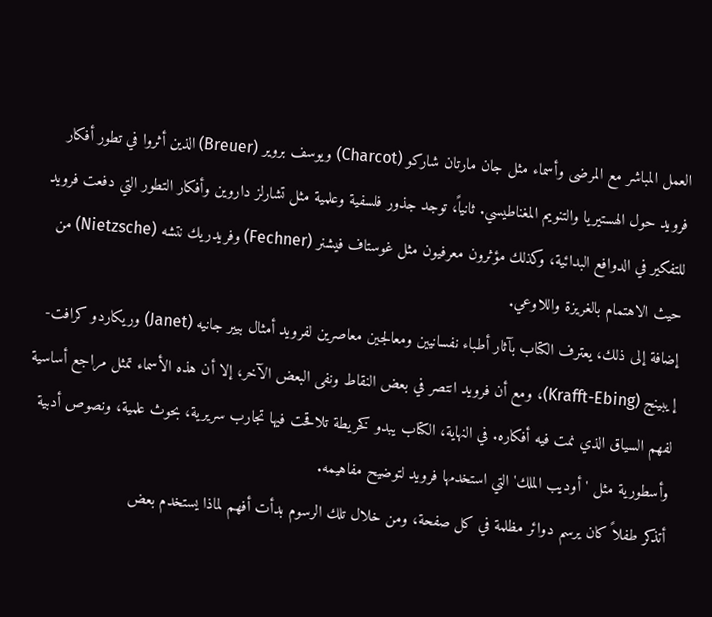العمل المباشر مع المرضى وأسماء مثل جان مارتان شاركو (Charcot) ويوسف بروير (Breuer) الذين أثروا في تطور أفكار فرويد حول الهستيريا والتنويم المغناطيسي. ثانياً، توجد جذور فلسفية وعلمية مثل تشارلز داروين وأفكار التطور التي دفعت فرويد للتفكير في الدوافع البدائية، وكذلك مؤثرون معرفيون مثل غوستاف فيشنر (Fechner) وفريدريك نتشه (Nietzsche) من حيث الاهتمام بالغريزة واللاوعي.
إضافة إلى ذلك، يعترف الكتاب بآثار أطباء نفسانيين ومعالجين معاصرين لفرويد أمثال بيير جانيه (Janet) وريكاردو كرافت-إيبينج (Krafft-Ebing)، ومع أن فرويد انتصر في بعض النقاط ونفى البعض الآخر، إلا أن هذه الأسماء تمثل مراجع أساسية لفهم السياق الذي نمت فيه أفكاره. في النهاية، الكتاب يبدو كخريطة تلاقحت فيها تجارب سريرية، بحوث علمية، ونصوص أدبية وأسطورية مثل 'أوديب الملك' التي استخدمها فرويد لتوضيح مفاهيمه.
أتذكر طفلاً كان يرسم دوائر مظلمة في كل صفحة، ومن خلال تلك الرسوم بدأت أفهم لماذا يستخدم بعض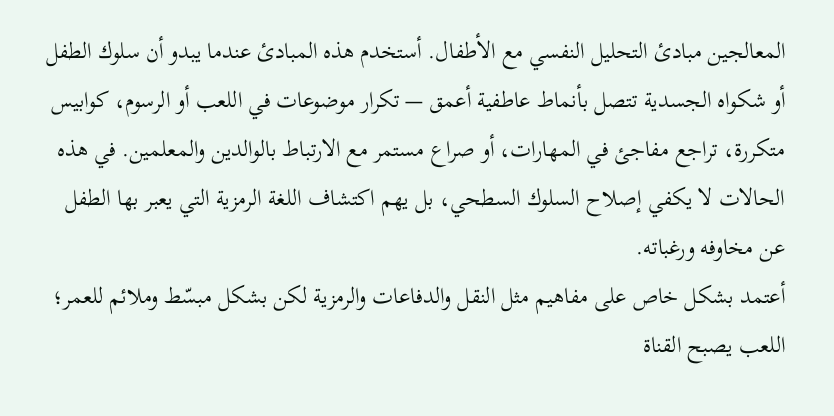المعالجين مبادئ التحليل النفسي مع الأطفال. أستخدم هذه المبادئ عندما يبدو أن سلوك الطفل أو شكواه الجسدية تتصل بأنماط عاطفية أعمق — تكرار موضوعات في اللعب أو الرسوم، كوابيس متكررة، تراجع مفاجئ في المهارات، أو صراع مستمر مع الارتباط بالوالدين والمعلمين. في هذه الحالات لا يكفي إصلاح السلوك السطحي، بل يهم اكتشاف اللغة الرمزية التي يعبر بها الطفل عن مخاوفه ورغباته.
أعتمد بشكل خاص على مفاهيم مثل النقل والدفاعات والرمزية لكن بشكل مبسّط وملائم للعمر؛ اللعب يصبح القناة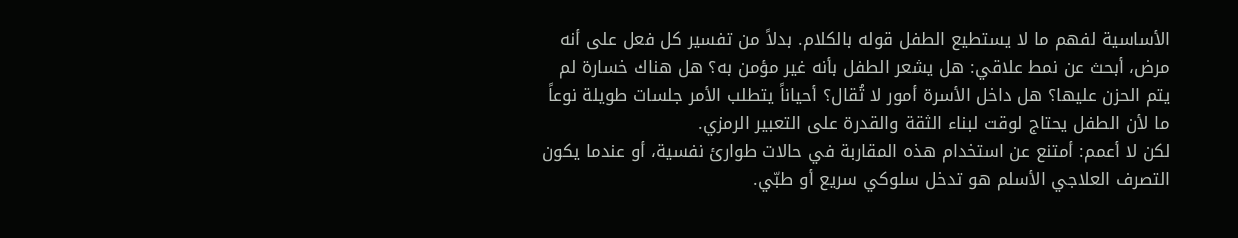الأساسية لفهم ما لا يستطيع الطفل قوله بالكلام. بدلاً من تفسير كل فعل على أنه مرض، أبحث عن نمط علاقي: هل يشعر الطفل بأنه غير مؤمن به؟ هل هناك خسارة لم يتم الحزن عليها؟ هل داخل الأسرة أمور لا تُقال؟ أحياناً يتطلب الأمر جلسات طويلة نوعاً ما لأن الطفل يحتاج لوقت لبناء الثقة والقدرة على التعبير الرمزي.
لكن لا أعمم: أمتنع عن استخدام هذه المقاربة في حالات طوارئ نفسية، أو عندما يكون التصرف العلاجي الأسلم هو تدخل سلوكي سريع أو طبّي.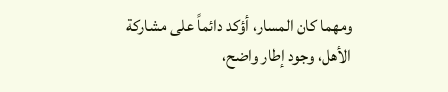ومهما كان المسار، أؤكد دائماً على مشاركة الأهل، وجود إطار واضح،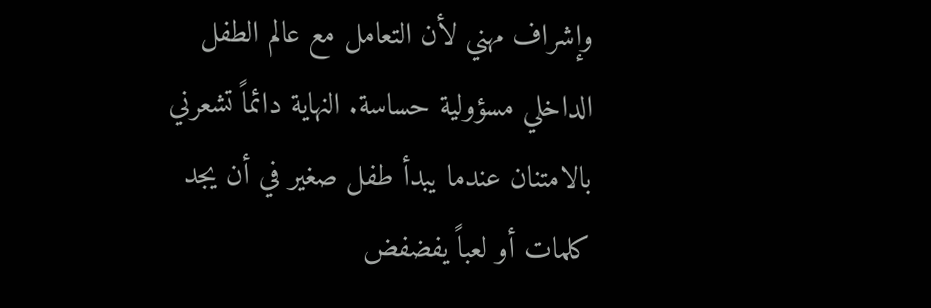وإشراف مهني لأن التعامل مع عالم الطفل الداخلي مسؤولية حساسة. النهاية دائماً تشعرني بالامتنان عندما يبدأ طفل صغير في أن يجد كلمات أو لعباً يفضفض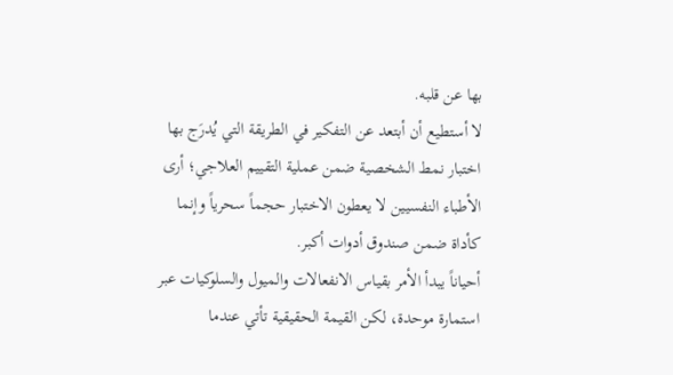بها عن قلبه.
لا أستطيع أن أبتعد عن التفكير في الطريقة التي يُدرَج بها اختبار نمط الشخصية ضمن عملية التقييم العلاجي؛ أرى الأطباء النفسيين لا يعطون الاختبار حجماً سحرياً وإنما كأداة ضمن صندوق أدوات أكبر.
أحياناً يبدأ الأمر بقياس الانفعالات والميول والسلوكيات عبر استمارة موحدة، لكن القيمة الحقيقية تأتي عندما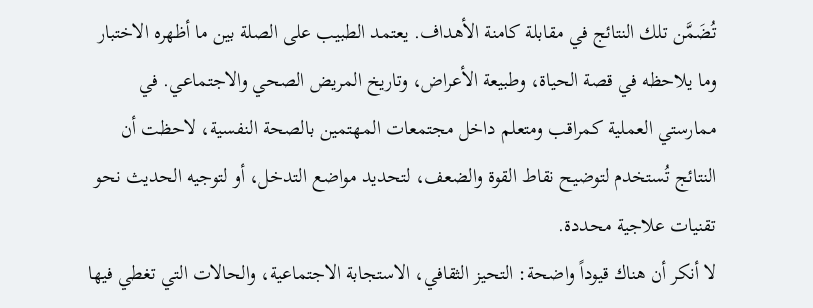تُضَمَّن تلك النتائج في مقابلة كامنة الأهداف. يعتمد الطبيب على الصلة بين ما أظهره الاختبار وما يلاحظه في قصة الحياة، وطبيعة الأعراض، وتاريخ المريض الصحي والاجتماعي. في ممارستي العملية كمراقب ومتعلم داخل مجتمعات المهتمين بالصحة النفسية، لاحظت أن النتائج تُستخدم لتوضيح نقاط القوة والضعف، لتحديد مواضع التدخل، أو لتوجيه الحديث نحو تقنيات علاجية محددة.
لا أنكر أن هناك قيوداً واضحة: التحيز الثقافي، الاستجابة الاجتماعية، والحالات التي تغطي فيها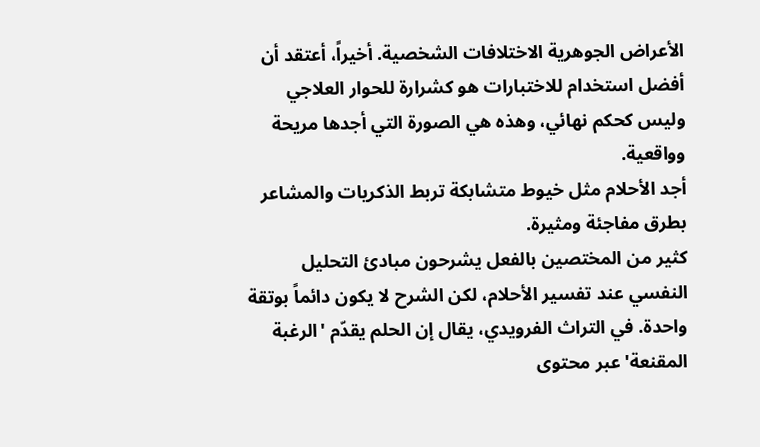الأعراض الجوهرية الاختلافات الشخصية. أخيراً، أعتقد أن أفضل استخدام للاختبارات هو كشرارة للحوار العلاجي وليس كحكم نهائي، وهذه هي الصورة التي أجدها مريحة وواقعية.
أجد الأحلام مثل خيوط متشابكة تربط الذكريات والمشاعر بطرق مفاجئة ومثيرة.
كثير من المختصين بالفعل يشرحون مبادئ التحليل النفسي عند تفسير الأحلام، لكن الشرح لا يكون دائماً بوتقة واحدة. في التراث الفرويدي، يقال إن الحلم يقدّم 'الرغبة المقنعة' عبر محتوى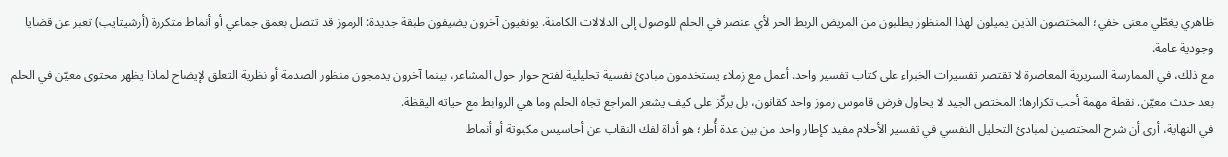ظاهري يغطّي معنى خفي؛ المختصون الذين يميلون لهذا المنظور يطلبون من المريض الربط الحر لأي عنصر في الحلم للوصول إلى الدلالات الكامنة. يونغيون آخرون يضيفون طبقة جديدة: الرموز قد تتصل بعمق جماعي أو أنماط متكررة (أرشيتايب) تعبر عن قضايا وجودية عامة.
مع ذلك، في الممارسة السريرية المعاصرة لا تقتصر تفسيرات الخبراء على كتاب تفسير واحد. أعمل مع زملاء يستخدمون مبادئ نفسية تحليلية لفتح حوار حول المشاعر، بينما آخرون يدمجون منظور الصدمة أو نظرية التعلق لإيضاح لماذا يظهر محتوى معيّن في الحلم بعد حدث معيّن. نقطة مهمة أحب تكرارها: المختص الجيد لا يحاول فرض قاموس رموز واحد كقانون، بل يركّز على كيف يشعر المراجع تجاه الحلم وما هي الروابط مع حياته اليقظة.
في النهاية، أرى أن شرح المختصين لمبادئ التحليل النفسي في تفسير الأحلام مفيد كإطار واحد من بين عدة أُطر؛ هو أداة لفك النقاب عن أحاسيس مكبوتة أو أنماط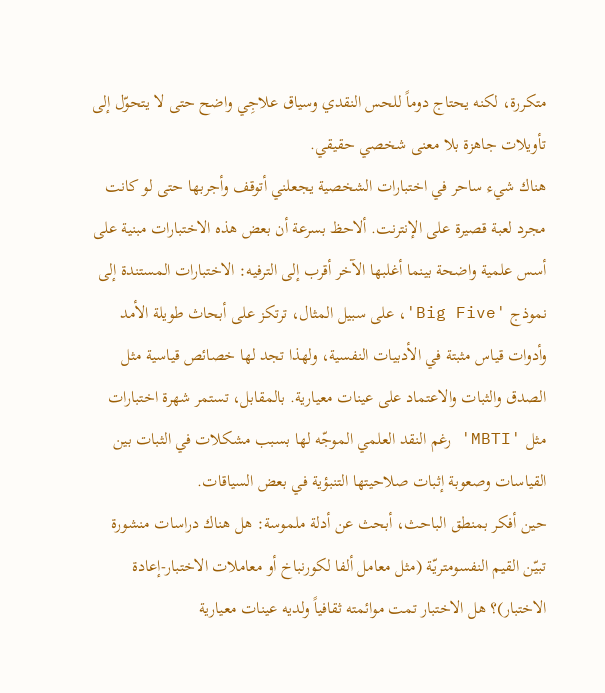متكررة، لكنه يحتاج دوماً للحس النقدي وسياق علاجِي واضح حتى لا يتحوّل إلى تأويلات جاهزة بلا معنى شخصي حقيقي.
هناك شيء ساحر في اختبارات الشخصية يجعلني أتوقف وأجربها حتى لو كانت مجرد لعبة قصيرة على الإنترنت. ألاحظ بسرعة أن بعض هذه الاختبارات مبنية على أسس علمية واضحة بينما أغلبها الآخر أقرب إلى الترفيه: الاختبارات المستندة إلى نموذج 'Big Five'، على سبيل المثال، ترتكز على أبحاث طويلة الأمد وأدوات قياس مثبتة في الأدبيات النفسية، ولهذا تجد لها خصائص قياسية مثل الصدق والثبات والاعتماد على عينات معيارية. بالمقابل، تستمر شهرة اختبارات مثل 'MBTI' رغم النقد العلمي الموجّه لها بسبب مشكلات في الثبات بين القياسات وصعوبة إثبات صلاحيتها التنبؤية في بعض السياقات.
حين أفكر بمنطق الباحث، أبحث عن أدلة ملموسة: هل هناك دراسات منشورة تبيّن القيم النفسومتريّة (مثل معامل ألفا لكورنباخ أو معاملات الاختبار-إعادة الاختبار)؟ هل الاختبار تمت موائمته ثقافياً ولديه عينات معيارية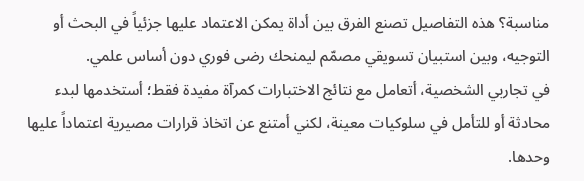مناسبة؟ هذه التفاصيل تصنع الفرق بين أداة يمكن الاعتماد عليها جزئياً في البحث أو التوجيه، وبين استبيان تسويقي مصمّم ليمنحك رضى فوري دون أساس علمي.
في تجاربي الشخصية، أتعامل مع نتائج الاختبارات كمرآة مفيدة فقط؛ أستخدمها لبدء محادثة أو للتأمل في سلوكيات معينة، لكني أمتنع عن اتخاذ قرارات مصيرية اعتماداً عليها وحدها.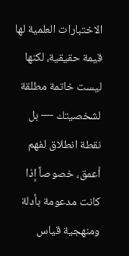الاختبارات العلمية لها قيمة حقيقية، لكنها ليست خاتمة مطلقة لشخصيتك — بل نقطة انطلاق لفهم أعمق، خصوصاً إذا كانت مدعومة بأدلة ومنهجية قياس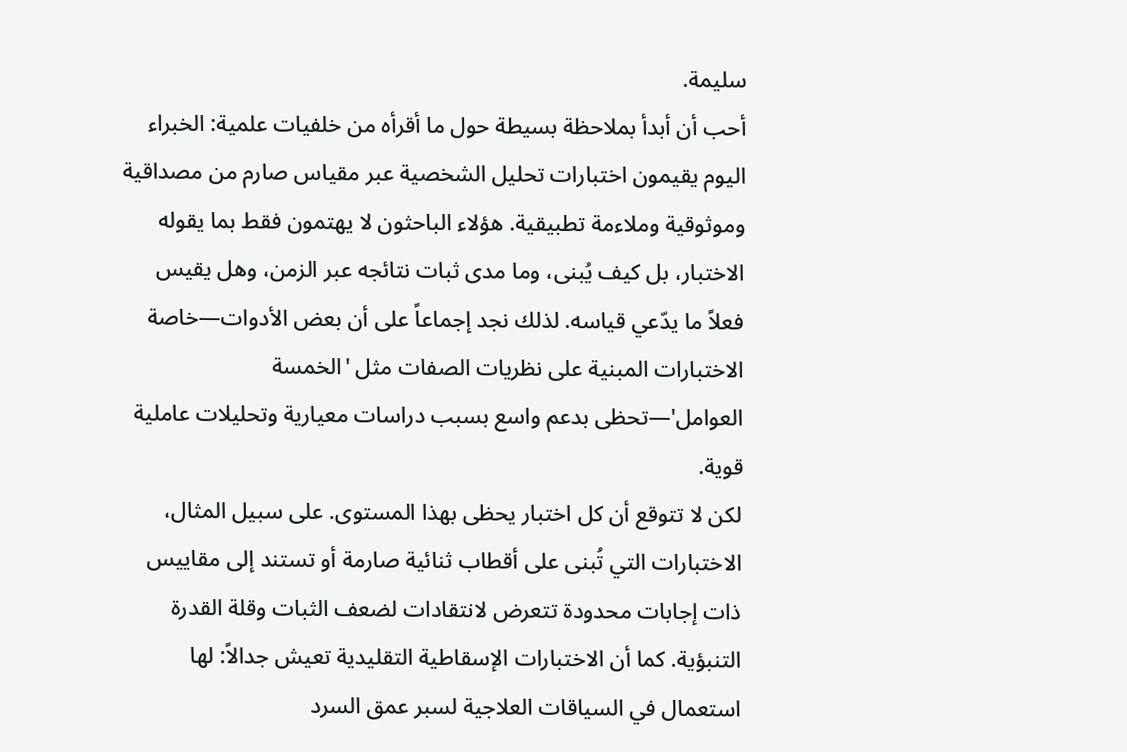سليمة.
أحب أن أبدأ بملاحظة بسيطة حول ما أقرأه من خلفيات علمية: الخبراء اليوم يقيمون اختبارات تحليل الشخصية عبر مقياس صارم من مصداقية وموثوقية وملاءمة تطبيقية. هؤلاء الباحثون لا يهتمون فقط بما يقوله الاختبار، بل كيف يُبنى، وما مدى ثبات نتائجه عبر الزمن، وهل يقيس فعلاً ما يدّعي قياسه. لذلك نجد إجماعاً على أن بعض الأدوات—خاصة الاختبارات المبنية على نظريات الصفات مثل 'الخمسة العوامل'—تحظى بدعم واسع بسبب دراسات معيارية وتحليلات عاملية قوية.
لكن لا تتوقع أن كل اختبار يحظى بهذا المستوى. على سبيل المثال، الاختبارات التي تُبنى على أقطاب ثنائية صارمة أو تستند إلى مقاييس ذات إجابات محدودة تتعرض لانتقادات لضعف الثبات وقلة القدرة التنبؤية. كما أن الاختبارات الإسقاطية التقليدية تعيش جدالاً: لها استعمال في السياقات العلاجية لسبر عمق السرد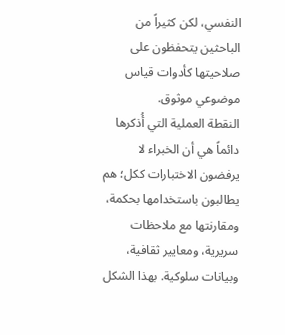النفسي، لكن كثيراً من الباحثين يتحفظون على صلاحيتها كأدوات قياس موضوعي موثوق.
النقطة العملية التي أُذكرها دائماً هي أن الخبراء لا يرفضون الاختبارات ككل؛ هم يطالبون باستخدامها بحكمة، ومقارنتها مع ملاحظات سريرية، ومعايير ثقافية، وبيانات سلوكية. بهذا الشكل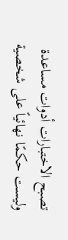تصبح الاختبارات أدوات مساعدة وليست حكمًا نهائياً على شخصية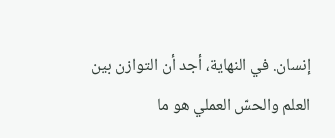إنسان. في النهاية، أجد أن التوازن بين العلم والحسّ العملي هو ما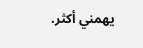يهمني أكثر.